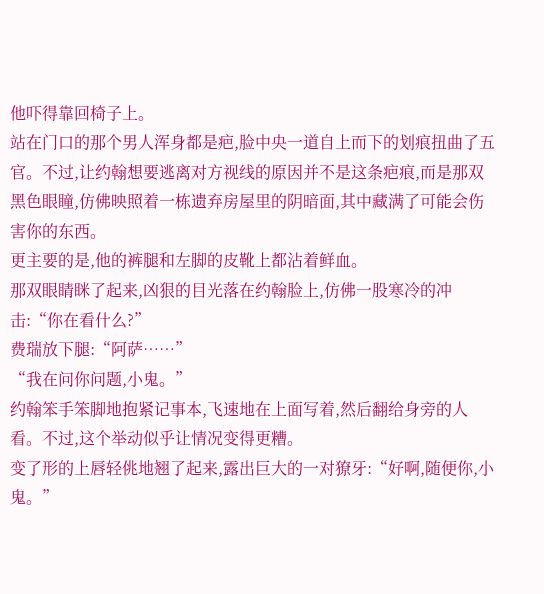他吓得靠回椅子上。
站在门口的那个男人浑身都是疤,脸中央一道自上而下的划痕扭曲了五官。不过,让约翰想要逃离对方视线的原因并不是这条疤痕,而是那双黑色眼瞳,仿佛映照着一栋遗弃房屋里的阴暗面,其中藏满了可能会伤害你的东西。
更主要的是,他的裤腿和左脚的皮靴上都沾着鲜血。
那双眼睛眯了起来,凶狠的目光落在约翰脸上,仿佛一股寒冷的冲击:“你在看什么?”
费瑞放下腿:“阿萨……”
“我在问你问题,小鬼。”
约翰笨手笨脚地抱紧记事本,飞速地在上面写着,然后翻给身旁的人看。不过,这个举动似乎让情况变得更糟。
变了形的上唇轻佻地翘了起来,露出巨大的一对獠牙:“好啊,随便你,小鬼。”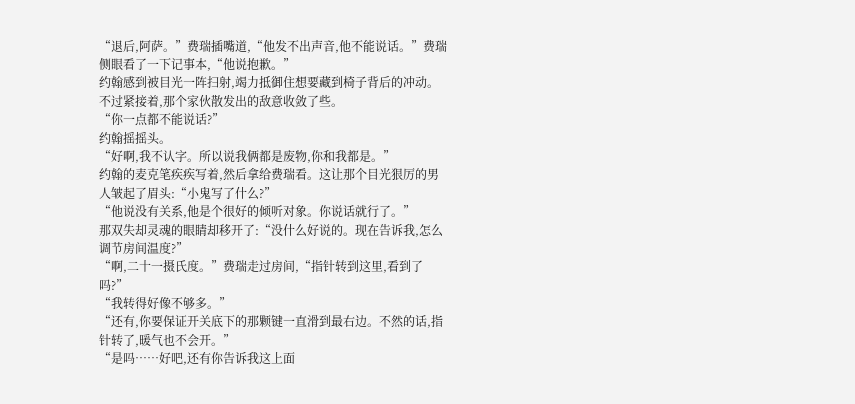“退后,阿萨。”费瑞插嘴道,“他发不出声音,他不能说话。”费瑞侧眼看了一下记事本,“他说抱歉。”
约翰感到被目光一阵扫射,竭力抵御住想要藏到椅子背后的冲动。不过紧接着,那个家伙散发出的敌意收敛了些。
“你一点都不能说话?”
约翰摇摇头。
“好啊,我不认字。所以说我俩都是废物,你和我都是。”
约翰的麦克笔疾疾写着,然后拿给费瑞看。这让那个目光狠厉的男人皱起了眉头:“小鬼写了什么?”
“他说没有关系,他是个很好的倾听对象。你说话就行了。”
那双失却灵魂的眼睛却移开了:“没什么好说的。现在告诉我,怎么调节房间温度?”
“啊,二十一摄氏度。”费瑞走过房间,“指针转到这里,看到了吗?”
“我转得好像不够多。”
“还有,你要保证开关底下的那颗键一直滑到最右边。不然的话,指针转了,暖气也不会开。”
“是吗……好吧,还有你告诉我这上面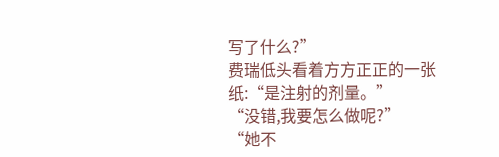写了什么?”
费瑞低头看着方方正正的一张纸:“是注射的剂量。”
“没错,我要怎么做呢?”
“她不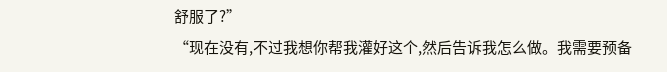舒服了?”
“现在没有,不过我想你帮我灌好这个,然后告诉我怎么做。我需要预备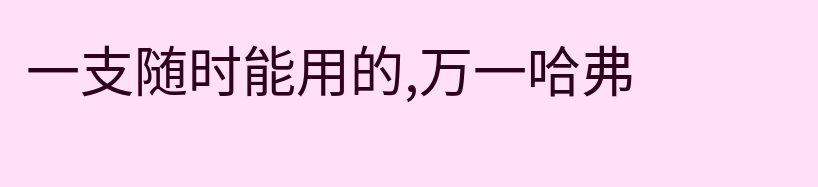一支随时能用的,万一哈弗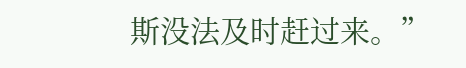斯没法及时赶过来。”